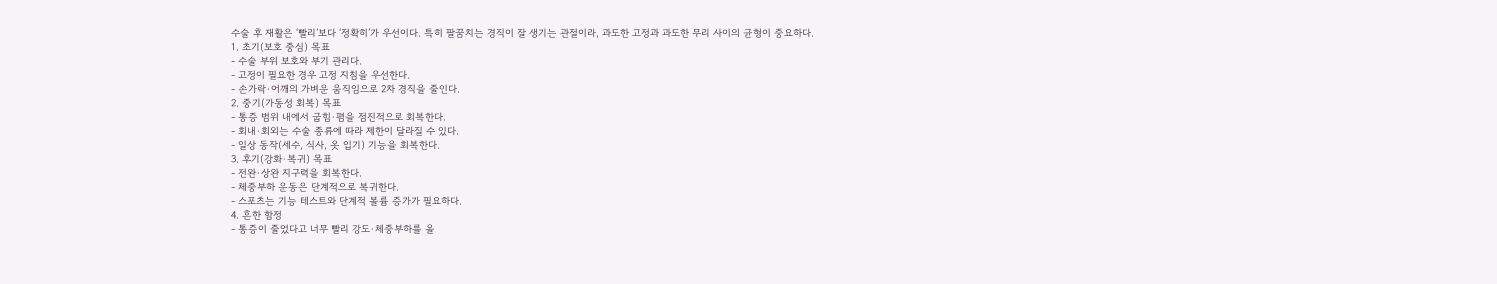수술 후 재활은 ‘빨리’보다 ‘정확히’가 우선이다. 특히 팔꿈치는 경직이 잘 생기는 관절이라, 과도한 고정과 과도한 무리 사이의 균형이 중요하다.
1. 초기(보호 중심) 목표
- 수술 부위 보호와 부기 관리다.
- 고정이 필요한 경우 고정 지침을 우선한다.
- 손가락·어깨의 가벼운 움직임으로 2차 경직을 줄인다.
2. 중기(가동성 회복) 목표
- 통증 범위 내에서 굽힘·폄을 점진적으로 회복한다.
- 회내·회외는 수술 종류에 따라 제한이 달라질 수 있다.
- 일상 동작(세수, 식사, 옷 입기) 기능을 회복한다.
3. 후기(강화·복귀) 목표
- 전완·상완 지구력을 회복한다.
- 체중부하 운동은 단계적으로 복귀한다.
- 스포츠는 기능 테스트와 단계적 볼륨 증가가 필요하다.
4. 흔한 함정
- 통증이 줄었다고 너무 빨리 강도·체중부하를 올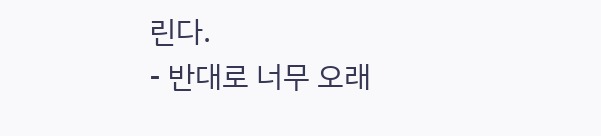린다.
- 반대로 너무 오래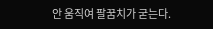안 움직여 팔꿈치가 굳는다.